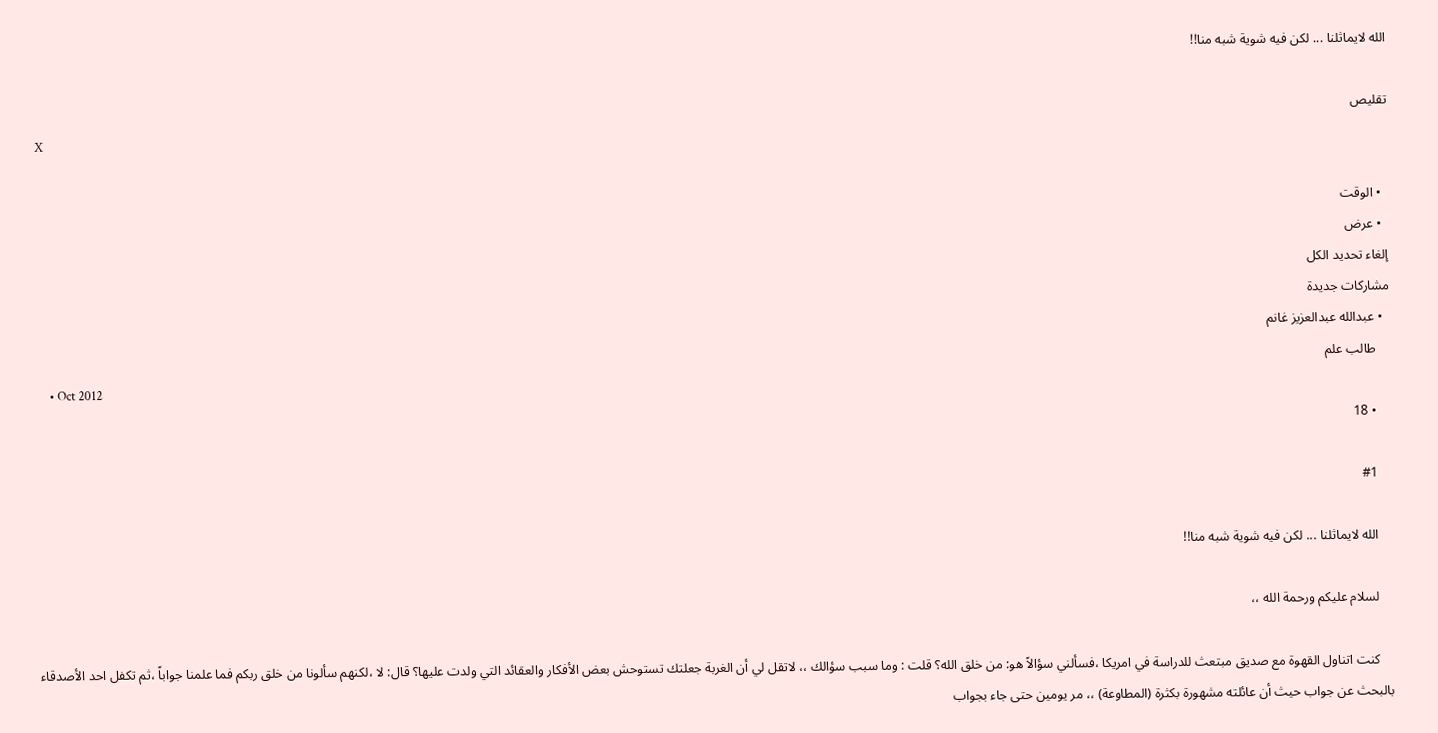الله لايماثلنا ... لكن فيه شوية شبه منا!!

تقليص
X

  • الوقت
  • عرض
إلغاء تحديد الكل
مشاركات جديدة
  • عبدالله عبدالعزيز غانم
    طالب علم
    • Oct 2012
    • 18

    #1

    الله لايماثلنا ... لكن فيه شوية شبه منا!!

    لسلام عليكم ورحمة الله ،،

    كنت اتناول القهوة مع صديق مبتعث للدراسة في امريكا ،فسألني سؤالاً هو: من خلق الله؟ قلت : وما سبب سؤالك ،، لاتقل لي أن الغربة جعلتك تستوحش بعض الأفكار والعقائد التي ولدت عليها؟ قال: لا ،لكنهم سألونا من خلق ربكم فما علمنا جواباً ،ثم تكفل احد الأصدقاء بالبحث عن جواب حيث أن عائلته مشهورة بكثرة (المطاوعة) ،، مر يومين حتى جاء بجواب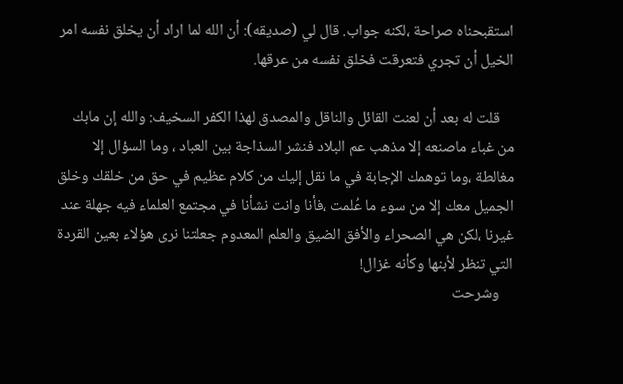استقبحناه صراحة ،لكنه جواب. قال لي (صديقه): أن الله لما اراد أن يخلق نفسه امر الخيل أن تجري فتعرقت فخلق نفسه من عرقها.

    قلت له بعد أن لعنت القائل والناقل والمصدق لهذا الكفر السخيف: والله إن مابك من غباء ماصنعه إلا مذهب عم البلاد فنشر السذاجة بين العباد ، وما السؤال إلا مغالطة ،وما توهمك الإجابة في ما نقل إليك من كلام عظيم في حق من خلقك وخلق الجميل معك إلا من سوء ما عُلمت ،فأنا وانت نشأنا في مجتمع العلماء فيه جهلة عند غيرنا ،لكن هي الصحراء والأفق الضيق والعلم المعدوم جعلتنا نرى هؤلاء بعين القردة التي تنظر لأبنها وكأنه غزال!
    وشرحت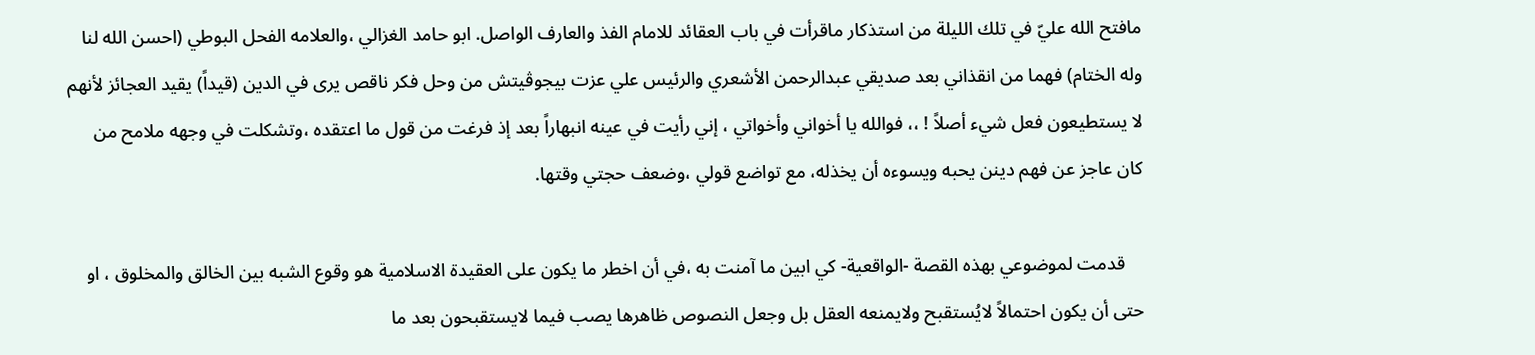مافتح الله عليّ في تلك الليلة من استذكار ماقرأت في باب العقائد للامام الفذ والعارف الواصل. ابو حامد الغزالي ،والعلامه الفحل البوطي (احسن الله لنا وله الختام) فهما من انقذاني بعد صديقي عبدالرحمن الأشعري والرئيس علي عزت بيجوڤيتش من وحل فكر ناقص يرى في الدين (قيداً) يقيد العجائز لأنهم لا يستطيعون فعل شيء أصلاً ! ،، فوالله يا أخواني وأخواتي ، إني رأيت في عينه انبهاراً بعد إذ فرغت من قول ما اعتقده ،وتشكلت في وجهه ملامح من كان عاجز عن فهم دينن يحبه ويسوءه أن يخذله، مع تواضع قولي ،وضعف حجتي وقتها.

    قدمت لموضوعي بهذه القصة -الواقعية- كي ابين ما آمنت به ،في أن اخطر ما يكون على العقيدة الاسلامية هو وقوع الشبه بين الخالق والمخلوق ، او حتى أن يكون احتمالاً لايُستقبح ولايمنعه العقل بل وجعل النصوص ظاهرها يصب فيما لايستقبحون بعد ما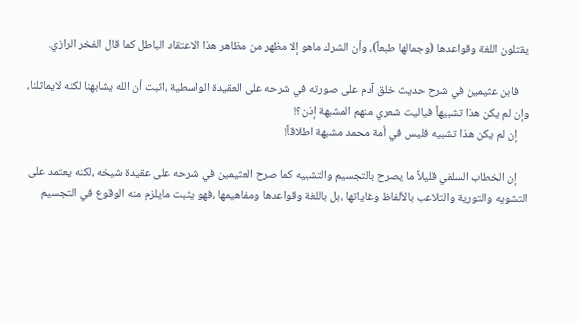يقتلون اللغة وقواعدها (وجمالها طبعاً)، وأن الشرك ماهو إلا مظهر من مظاهر هذا الاعتقاد الباطل كما قال الفخر الرازي.

    فابن عثيمين في شرح حديث خلق آدم على صورته في شرحه على العقيدة الواسطية ،اثبت أن الله يشابهنا لكنه لايماثلنا، وإن لم يكن هذا تشبيهاً فياليت شعري منهم المشبهة إذن؟!
    إن لم يكن هذا تشبيه فليس في أمة محمد مشبهة اطلاقاً!

    إن الخطاب السلفي قليلاً ما يصرح بالتجسيم والتشبيه كما صرح العثيمين في شرحه على عقيدة شيخه ،لكنه يعتمد على التشويه والتورية والتلاعب بالألفاظ وغاياتها ،بل باللغة وقواعدها ومفاهيمها ،فهو يثبت مايلزم منه الوقوع في التجسيم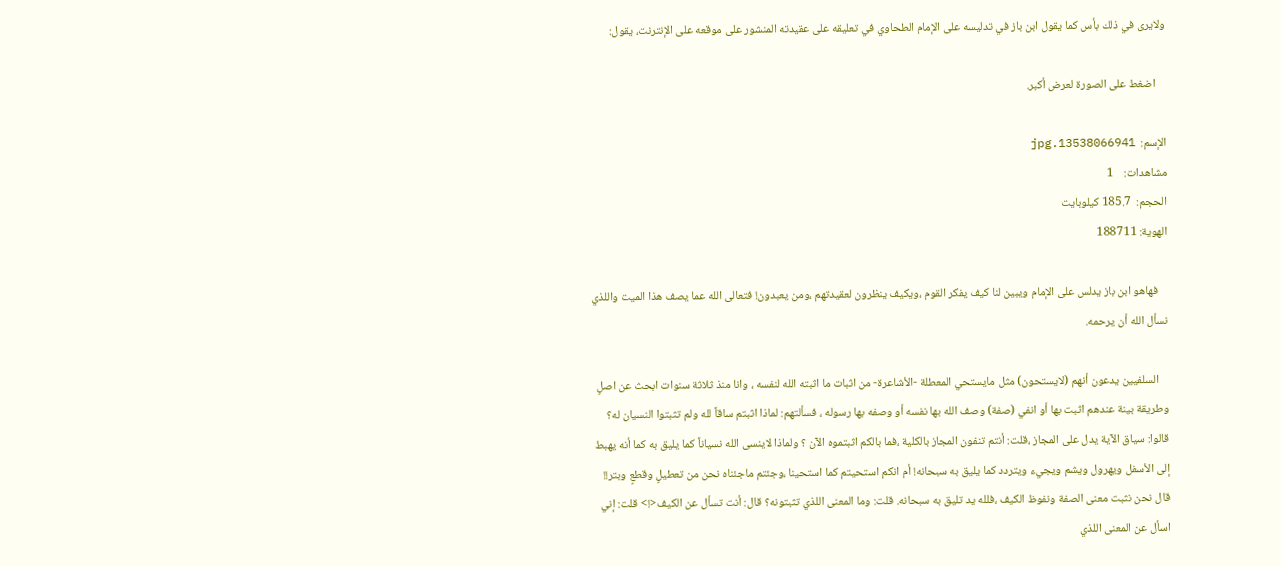ولايرى في ذلك بأس كما يقول ابن باز في تدليسه على الإمام الطحاوي في تعليقه على عقيدته المنشور على موقعه على الإنترنت، يقول:

    اضغط على الصورة لعرض أكبر.

الإسم:  13538066941.jpg
مشاهدات:    1
الحجم:  185.7 كيلوبايت
الهوية: 188711

    فهاهو ابن باز يدلس على الإمام ويبين لنا كيف يفكر القوم ،ويكيف ينظرون لعقيدتهم ،ومن يعبدون! فتعالى الله عما يصف هذا الميت واللذي نسأل الله أن يرحمه.

    السلفيين يدعون أنهم (لايستحون) مثل مايستحي المعطلة -الأشاعرة- من اثبات ما اثبته الله لنفسه ، وانا منذ ثلاثة سنوات ابحث عن اصلٍ وطريقة بينة عندهم اثبت بها أو انفي (صفة) وصف الله بها نفسه أو وصفه بها رسوله ، فسألتهم: لماذا اثبتم ساقاً لله ولم تثبتوا النسيان له؟ قالوا: سياق الآية يدل على المجاز ،قلت: أنتم تنفون المجاز بالكلية ،فما بالكم اثبتموه الآن ؟ ولماذا لاينسى الله نسياناً كما يليق به كما أنه يهبط إلى الأسفل ويهرول ويشم ويجيء ويتردد كما يليق به سبحانه! أم انكم استحيتم كما استحينا ،وجئتم ماجئناه نحن من تعطيلٍ وقطعٍ وبتر!! قال نحن نثبت معنى الصفة ونفوظ الكيف ،فلله يد تليق به سبحانه. قلت: وما المعنى اللذي تثبتونه؟ قال: أنت تسأل عن الكيف<!> قلت: إني اسأل عن المعنى اللذي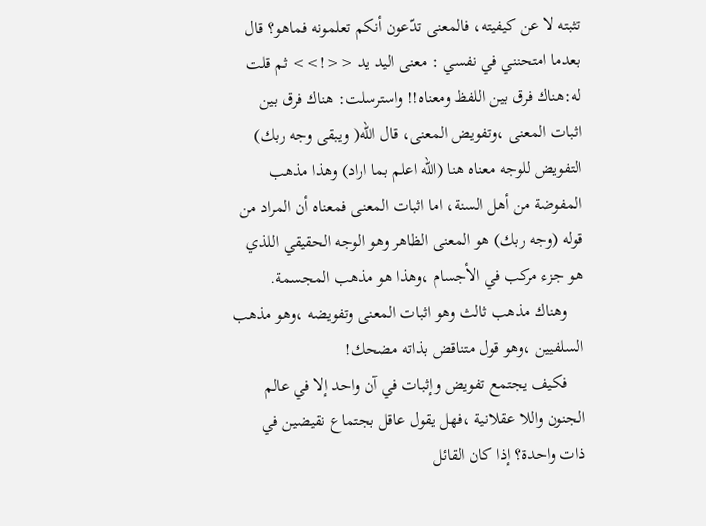تثبته لا عن كيفيته، فالمعنى تدّعون أنكم تعلمونه فماهو؟ قال بعدما امتحنني في نفسي : معنى اليد يد <<!>> ثم قلت له:هناك فرق بين اللفظ ومعناه!! واسترسلت: هناك فرق بين اثبات المعنى ،وتفويض المعنى، قال الله( ويبقى وجه ربك) التفويض للوجه معناه هنا (الله اعلم بما اراد) وهذا مذهب المفوضة من أهل السنة، اما اثبات المعنى فمعناه أن المراد من قوله (وجه ربك) هو المعنى الظاهر وهو الوجه الحقيقي اللذي هو جزء مركب في الأجسام ،وهذا هو مذهب المجسمة.
    وهناك مذهب ثالث وهو اثبات المعنى وتفويضه ،وهو مذهب السلفيين ،وهو قول متناقض بذاته مضحك!
    فكيف يجتمع تفويض وإثبات في آن واحد إلا في عالم الجنون واللا عقلانية ،فهل يقول عاقل بجتماع نقيضين في ذات واحدة؟ إذا كان القائل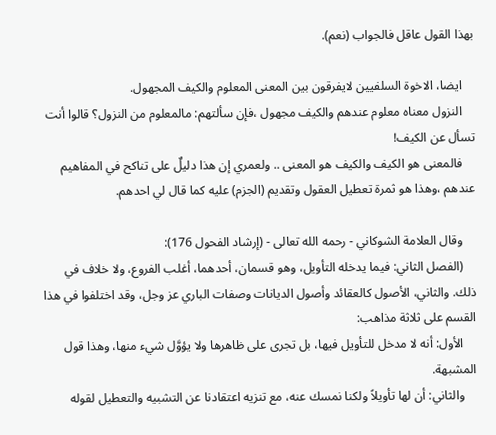بهذا القول عاقل فالجواب (نعم).

    ايضا، الاخوة السلفيين لايفرقون بين المعنى المعلوم والكيف المجهول.
    النزول معناه معلوم عندهم والكيف مجهول ،فإن سألتهم: مالمعلوم من النزول؟ قالوا أنت تسأل عن الكيف!
    فالمعنى هو الكيف والكيف هو المعنى .. ولعمري إن هذا دليلٌ على تناكح في المفاهيم عندهم ،وهذا هو ثمرة تعطيل العقول وتقديم (الجزم) عليه كما قال لي احدهم.

    وقال العلامة الشوكاني - رحمه الله تعالى - (إرشاد الفحول 176):
    (الفصل الثاني: فيما يدخله التأويل، وهو قسمان، أحدهما، أغلب الفروع، ولا خلاف في ذلك. والثاني، الأصول كالعقائد وأصول الديانات وصفات الباري عز وجل، وقد اختلفوا في هذا القسم على ثلاثة مذاهب:
    الأول: أنه لا مدخل للتأويل فيها، بل تجرى على ظاهرها ولا يؤوَّل شيء منها، وهذا قول المشبهة.
    والثاني: أن لها تأويلاً ولكنا نمسك عنه، مع تنزيه اعتقادنا عن التشبيه والتعطيل لقوله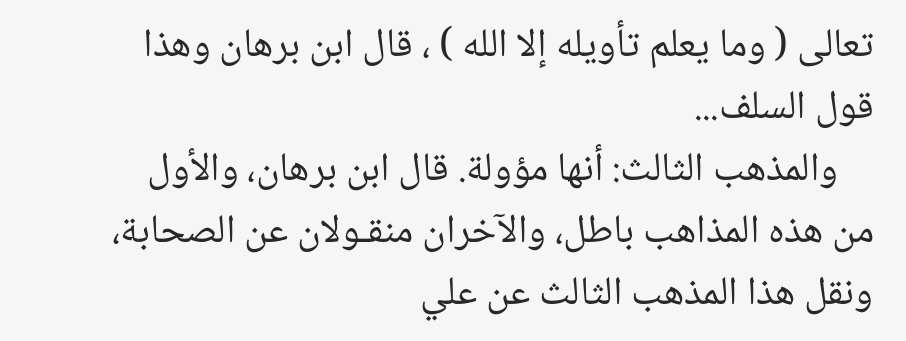تعالى ( وما يعلم تأويله إلا الله ) ، قال ابن برهان وهذا قول السلف...
    والمذهب الثالث: أنها مؤولة. قال ابن برهان، والأول من هذه المذاهب باطل، والآخران منقـولان عن الصحابة، ونقل هذا المذهب الثالث عن علي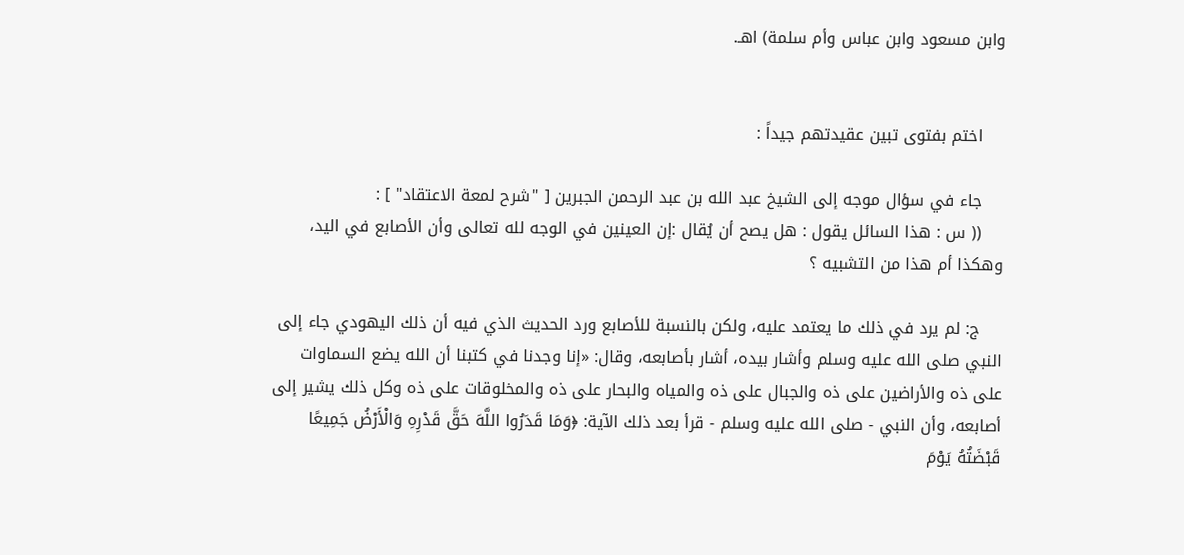وابن مسعود وابن عباس وأم سلمة) اهـ.


    اختم بفتوى تبين عقيدتهم جيداً :

    جاء في سؤال موجه إلى الشيخ عبد الله بن عبد الرحمن الجبرين [ "شرح لمعة الاعتقاد" ] :
    (( س : هذا السائل يقول : هل يصح أن يُقال :إن العينين في الوجه لله تعالى وأن الأصابع في اليد، وهكذا أم هذا من التشبيه ؟

    ج: لم يرد في ذلك ما يعتمد عليه، ولكن بالنسبة للأصابع ورد الحديث الذي فيه أن ذلك اليهودي جاء إلى النبي صلى الله عليه وسلم وأشار بيده، أشار بأصابعه، وقال: «إنا وجدنا في كتبنا أن الله يضع السماوات على ذه والأراضين على ذه والجبال على ذه والمياه والبحار على ذه والمخلوقات على ذه وكل ذلك يشير إلى أصابعه، وأن النبي - صلى الله عليه وسلم - قرأ بعد ذلك الآية: ﴿وَمَا قَدَرُوا اللَّهَ حَقَّ قَدْرِهِ وَالْأَرْضُ جَمِيعًا قَبْضَتُهُ يَوْمَ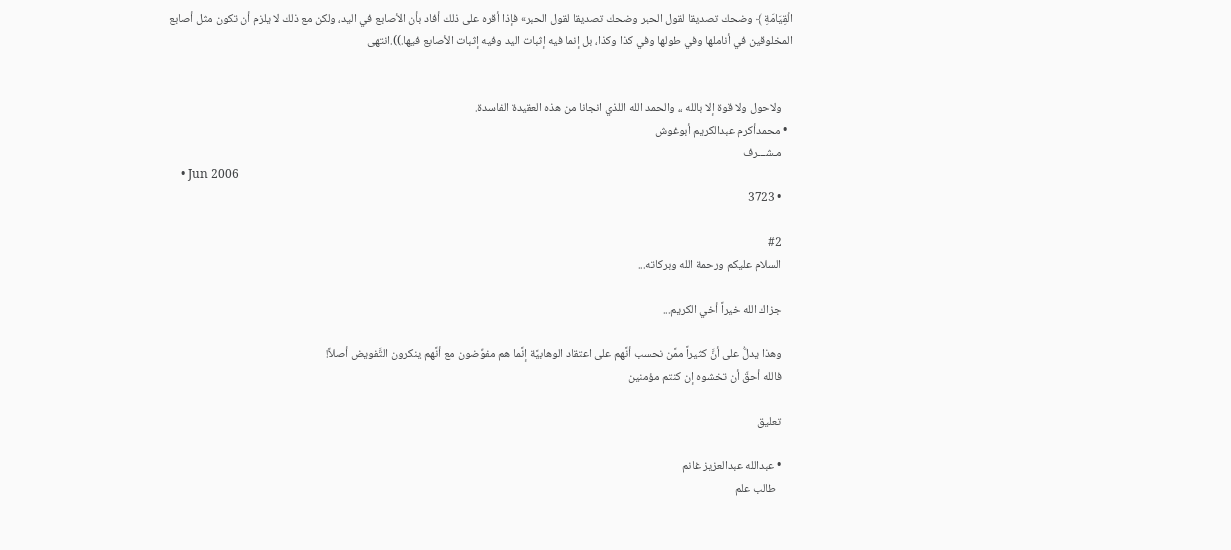الْقِيَامَةِ ﴾ وضحك تصديقا لقول الحبر وضحك تصديقا لقول الحبر» فإذا أقره على ذلك أفاد بأن الأصابع في اليد، ولكن مع ذلك لا يلزم أن تكون مثل أصابع المخلوقين في أناملها وفي طولها وفي كذا وكذا، بل إنما فيه إثبات اليد وفيه إثبات الأصابع فيها.)).انتهى


    ولاحول ولا قوة إلا بالله ،، والحمد الله اللذي انجانا من هذه العقيدة الفاسدة.
  • محمدأكرم عبدالكريم أبوغوش
    مـشـــرف
    • Jun 2006
    • 3723

    #2
    السلام عليكم ورحمة الله وبركاته...

    جزاك الله خيراً أخي الكريم...

    وهذا يدلُّ على أنَّ كثيراً ممَّن نحسب أنَّهم على اعتقاد الوهابيَّة إنَّما هم مفوِّضون مع أنَّهم ينكرون التَّفويض أصلاً!
    فالله أحقّ أن تخشوه إن كنتم مؤمنين

    تعليق

    • عبدالله عبدالعزيز غانم
      طالب علم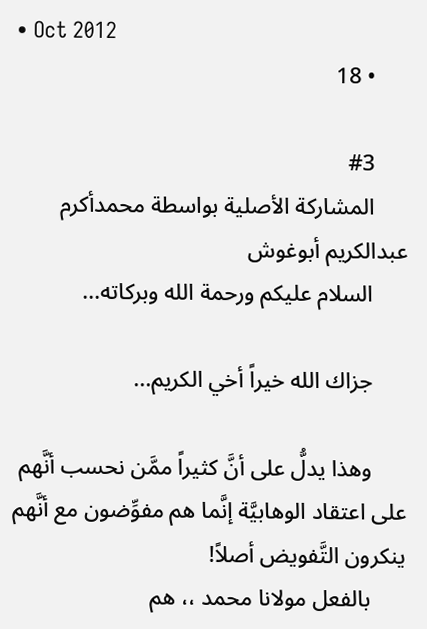• Oct 2012
      • 18

      #3
      المشاركة الأصلية بواسطة محمدأكرم عبدالكريم أبوغوش
      السلام عليكم ورحمة الله وبركاته...

      جزاك الله خيراً أخي الكريم...

      وهذا يدلُّ على أنَّ كثيراً ممَّن نحسب أنَّهم على اعتقاد الوهابيَّة إنَّما هم مفوِّضون مع أنَّهم ينكرون التَّفويض أصلاً!
      بالفعل مولانا محمد ،، هم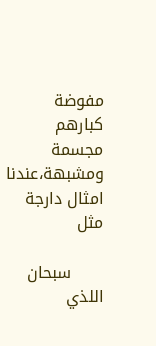مفوضة كبارهم مجسمة ومشبهة،عندنا امثال دارجة مثل

      سبحان اللذي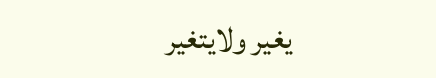يغير ولايتغير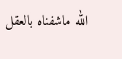الله ماشفناه بالعقل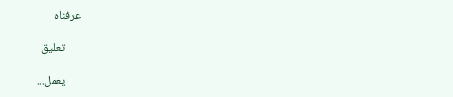عرفناه

      تعليق

      يعمل...